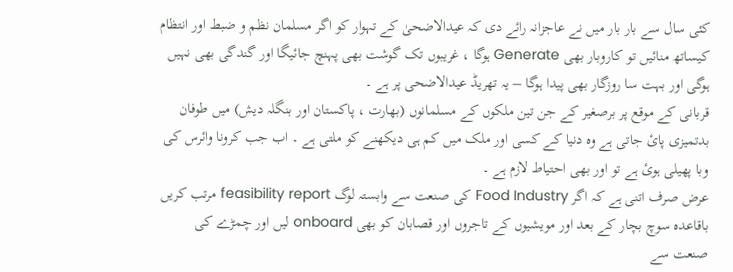کئی سال سے بار بار میں نے عاجزانہ رائے دی کہ عیدالاضحیٰ کے تہوار کو اگر مسلمان نظم و ضبط اور انتظام کیساتھ منائیں تو کاروبار بھی Generate ہوگا ، غریبوں تک گوشت بھی پہنچ جائیگا اور گندگی بھی نہیں ہوگی اور بہت سا روزگار بھی پیدا ہوگا – یہ تھریڈ عیدالاضحی پر ہے ۔
قربانی کے موقع پر برصغیر کے جن تین ملکوں کے مسلمانوں (بھارت ، پاکستان اور بنگلہ دیش) میں طوفان بدتمیزی پائ جاتی ہے وہ دنیا کے کسی اور ملک میں کم ہی دیکھنے کو ملتی ہے ۔ اب جب کرونا وائرس کی وبا پھیلی ہوئ ہے تو اور بھی احتیاط لازم ہے ۔
عرض صرف اتنی ہے کہ اگر Food Industry کی صنعت سے وابستہ لوگ feasibility report مرتب کریں باقاعدہ سوچ بچار کے بعد اور مویشیوں کے تاجروں اور قصابان کو بھی onboard لیں اور چمڑے کی صنعت سے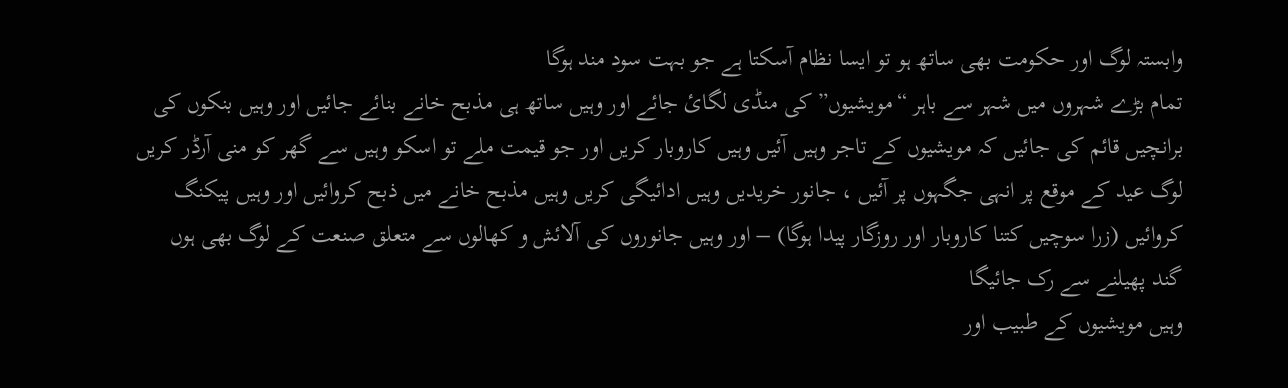وابستہ لوگ اور حکومت بھی ساتھ ہو تو ایسا نظام آسکتا ہے جو بہت سود مند ہوگا
تمام بڑے شہروں میں شہر سے باہر “مویشیوں” کی منڈی لگائ جائے اور وہیں ساتھ ہی مذبح خانے بنائے جائیں اور وہیں بنکوں کی برانچیں قائم کی جائیں کہ مویشیوں کے تاجر وہیں آئیں وہیں کاروبار کریں اور جو قیمت ملے تو اسکو وہیں سے گھر کو منی آرڈر کریں
لوگ عید کے موقع پر انہی جگہوں پر آئیں ، جانور خریدیں وہیں ادائیگی کریں وہیں مذبح خانے میں ذبح کروائیں اور وہیں پیکنگ کروائیں (زرا سوچیں کتنا کاروبار اور روزگار پیدا ہوگا) – اور وہیں جانوروں کی آلائش و کھالوں سے متعلق صنعت کے لوگ بھی ہوں گند پھیلنے سے رک جائیگا
وہیں مویشیوں کے طبیب اور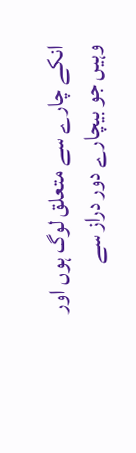انکے چارے سے متعلق لوگ ہوں اور وہیں جو بیچارے دور دراز سے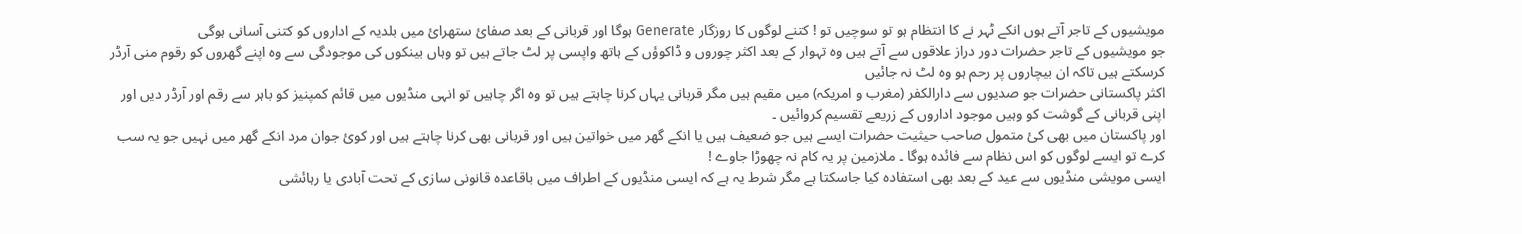مویشیوں کے تاجر آتے ہوں انکے ٹہر نے کا انتظام ہو تو سوچیں تو ! کتنے لوگوں کا روزگار Generate ہوگا اور قربانی کے بعد صفائ ستھرائ میں بلدیہ کے اداروں کو کتنی آسانی ہوگی
جو مویشیوں کے تاجر حضرات دور دراز علاقوں سے آتے ہیں وہ تہوار کے بعد اکثر چوروں و ڈاکوؤں کے ہاتھ واپسی پر لٹ جاتے ہیں تو وہاں بینکوں کی موجودگی سے وہ اپنے گھروں کو رقوم منی آرڈر کرسکتے ہیں تاکہ ان بیچاروں پر رحم ہو وہ لٹ نہ جائیں
اکثر پاکستانی حضرات جو صدیوں سے دارالکفر (مغرب و امریکہ) میں مقیم ہیں مگر قربانی یہاں کرنا چاہتے ہیں تو وہ اگر چاہیں تو انہی منڈیوں میں قائم کمپنیز کو باہر سے رقم اور آرڈر دیں اور اپنی قربانی کے گوشت کو وہیں موجود اداروں کے زریعے تقسیم کروائیں ۔
اور پاکستان میں بھی کئ متمول صاحب حیثیت حضرات ایسے ہیں جو ضعیف ہیں یا انکے گھر میں خواتین ہیں اور قربانی بھی کرنا چاہتے ہیں اور کوئ جوان مرد انکے گھر میں نہیں جو یہ سب کرے تو ایسے لوگوں کو اس نظام سے فائدہ ہوگا ۔ ملازمین پر یہ کام نہ چھوڑا جاوے !
ایسی مویشی منڈیوں سے عید کے بعد بھی استفادہ کیا جاسکتا ہے مگر شرط یہ ہے کہ ایسی منڈیوں کے اطراف میں باقاعدہ قانونی سازی کے تحت آبادی یا رہائشی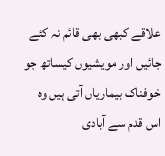علاقے کبھی بھی قائم نہ کئے جائیں اور مویشیوں کیساتھ جو خوفناک بیماریاں آتی ہیں وہ اس قدم سے آبادی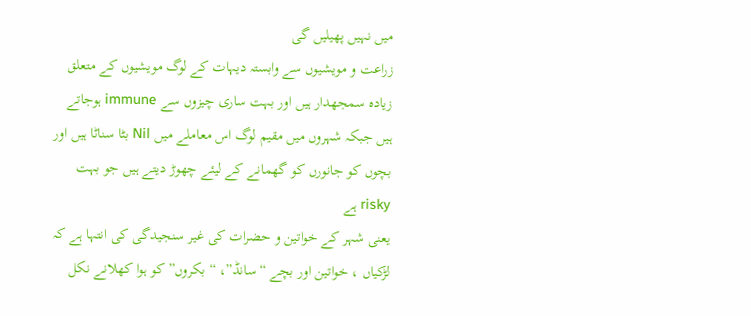میں نہیں پھیلیں گی
زراعت و مویشیوں سے وابستہ دیہات کے لوگ مویشیوں کے متعلق زیادہ سمجھدار ہیں اور بہت ساری چیزوں سے immune ہوجاتے ہیں جبکہ شہروں میں مقیم لوگ اس معاملے میں Nil بٹا سناٹا ہیں اور بچوں کو جانورں کو گھمانے کے لیئے چھوڑ دیتے ہیں جو بہت risky ہے
یعنی شہر کے خواتین و حضرات کی غیر سنجیدگی کی انتہا ہے کہ لڑکیاں ، خواتین اور بچے “سانڈ”، “بکروں” کو ہوا کھلانے نکل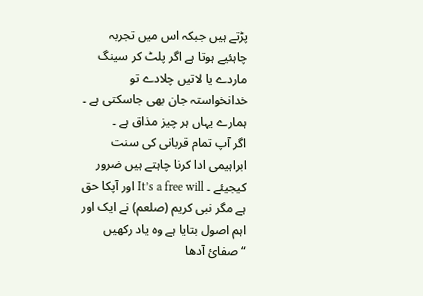پڑتے ہیں جبکہ اس میں تجربہ چاہئیے ہوتا ہے اگر پلٹ کر سینگ ماردے یا لاتیں چلادے تو خدانخواستہ جان بھی جاسکتی ہے ۔ ہمارے یہاں ہر چیز مذاق ہے ۔
اگر آپ تمام قربانی کی سنت ابراہیمی ادا کرنا چاہتے ہیں ضرور کیجیئے ۔ It’s a free will اور آپکا حق ہے مگر نبی کریم (صلعم) نے ایک اور اہم اصول بتایا ہے وہ یاد رکھیں “صفائ آدھا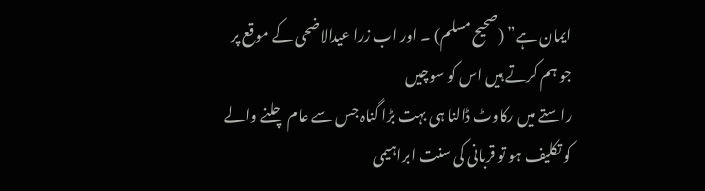ایمان ہے” (صحیح مسلم) ۔ اور اب زرا عیدالاضحی کے موقع پر جو ہم کرتے ہیں اس کو سوچیں
راستے میں رکاوٹ ڈالنا ہی بہت بڑا گناہ جس سے عام چلنے والے کو تکلیف ہو تو قربانی کی سنت ابراہیمی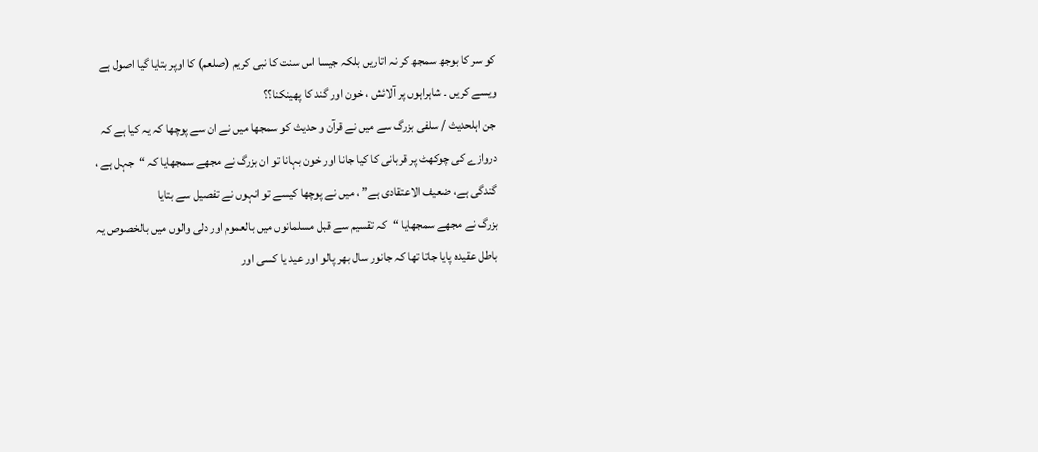کو سر کا بوجھ سمجھ کر نہ اتاریں بلکہ جیسا اس سنت کا نبی کریم (صلعم) کا اوپر بتایا گیا اصول ہے ویسے کریں ۔ شاہراہوں پر آلائش ، خون اور گند کا پھینکنا؟؟
جن اہلحدیث / سلفی بزرگ سے میں نے قرآن و حدیث کو سمجھا میں نے ان سے پوچھا کہ یہ کیا ہے کہ دروازے کی چوکھٹ پر قربانی کا کیا جانا اور خون بہانا تو ان بزرگ نے مجھے سمجھایا کہ “جہل ہے ، گندگی ہے، ضعیف الاعتقادی ہے” ، میں نے پوچھا کیسے تو انہوں نے تفصیل سے بتایا
بزرگ نے مجھے سمجھایا “کہ تقسیم سے قبل مسلمانوں میں بالعموم اور دلی والوں میں بالخصوص یہ باطل عقیدہ پایا جاتا تھا کہ جانور سال بھر پالو اور عید یا کسی اور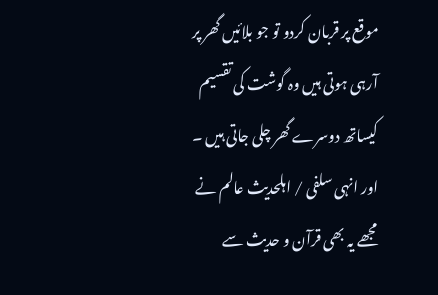موقع پر قربان کردو تو جو بلائیں گھر پر آرہی ہوتی ہیں وہ گوشت کی تقسیم کیساتھ دوسرے گھر چلی جاتی ہیں ۔
اور انہی سلفی / اہلحدیث عالم نے مجھے یہ بھی قرآن و حدیث سے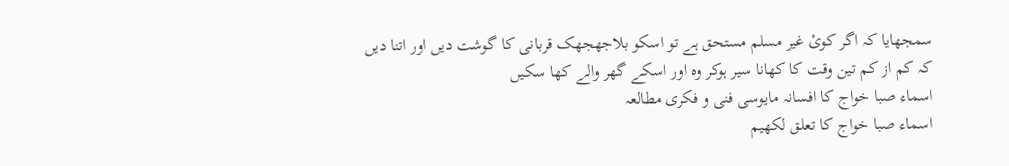سمجھایا کہ اگر کوئ غیر مسلم مستحق ہے تو اسکو بلاجھجھک قربانی کا گوشت دیں اور اتنا دیں کہ کم از کم تین وقت کا کھانا سیر ہوکر وہ اور اسکے گھر والے کھا سکیں
اسماء صبا خواج کا افسانہ مایوسی فنی و فکری مطالعہ
اسماء صبا خواج کا تعلق لکھیم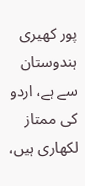پور کھیری ہندوستان سے ہے، اردو کی ممتاز لکھاری ہیں،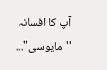آپ کا افسانہ ''مایوسی"...